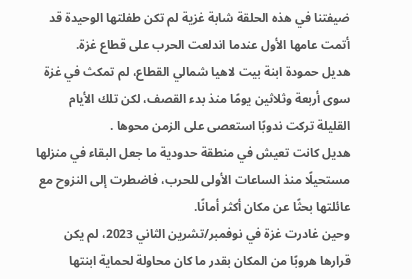ضيفتنا في هذه الحلقة شابة غزية لم تكن طفلتها الوحيدة قد أتمت عامها الأول عندما اندلعت الحرب على قطاع غزة.
هديل حمودة ابنة بيت لاهيا شمالي القطاع، لم تمكث في غزة سوى أربعة وثلاثين يومًا منذ بدء القصف، لكن تلك الأيام القليلة تركت ندوبًا استعصى على الزمن محوها .
هديل كانت تعيش في منطقة حدودية ما جعل البقاء في منزلها مستحيلًا منذ الساعات الأولى للحرب، فاضطرت إلى النزوح مع عائلتها بحثًا عن مكان أكثر أمانًا.
وحين غادرت غزة في نوفمبر/تشرين الثاني 2023، لم يكن قرارها هروبًا من المكان بقدر ما كان محاولة لحماية ابنتها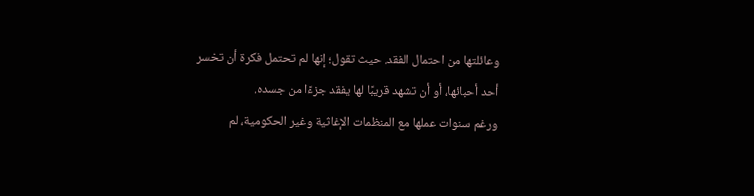وعائلتها من احتمال الفقد. حيث تقول؛ إنها لم تحتمل فكرة أن تخسر أحد أحبائها، أو أن تشهد قريبًا لها يفقد جزءًا من جسده.
ورغم سنوات عملها مع المنظمات الإغاثية وغير الحكومية، لم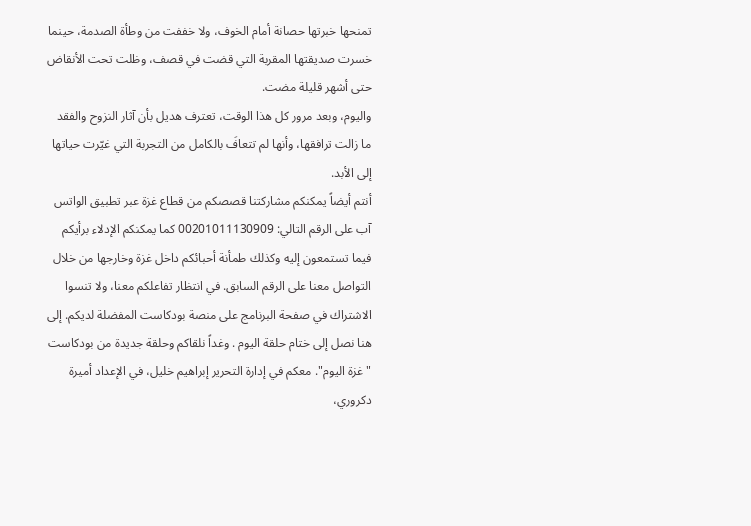تمنحها خبرتها حصانة أمام الخوف، ولا خففت من وطأة الصدمة، حينما خسرت صديقتها المقربة التي قضت في قصف، وظلت تحت الأنقاض حتى أشهر قليلة مضت.
واليوم، وبعد مرور كل هذا الوقت، تعترف هديل بأن آثار النزوح والفقد ما زالت ترافقها، وأنها لم تتعافَ بالكامل من التجربة التي غيّرت حياتها إلى الأبد.
أنتم أيضاً يمكنكم مشاركتنا قصصكم من قطاع غزة عبر تطبيق الواتس آب على الرقم التالي: 00201011130909 كما يمكنكم الإدلاء برأيكم فيما تستمعون إليه وكذلك طمأنة أحبائكم داخل غزة وخارجها من خلال التواصل معنا على الرقم السابق. في انتظار تفاعلكم معنا، ولا تنسوا الاشتراك في صفحة البرنامج على منصة بودكاست المفضلة لديكم. إلى هنا نصل إلى ختام حلقة اليوم . وغداً نلقاكم وحلقة جديدة من بودكاست "غزة اليوم". معكم في إدارة التحرير إبراهيم خليل، في الإعداد أميرة دكروري،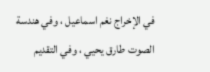في الإخراج نغم اسماعيل ، وفي هندسة الصوت طارق يحيي ، وفي التقديم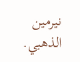نيرمين الذهبي.